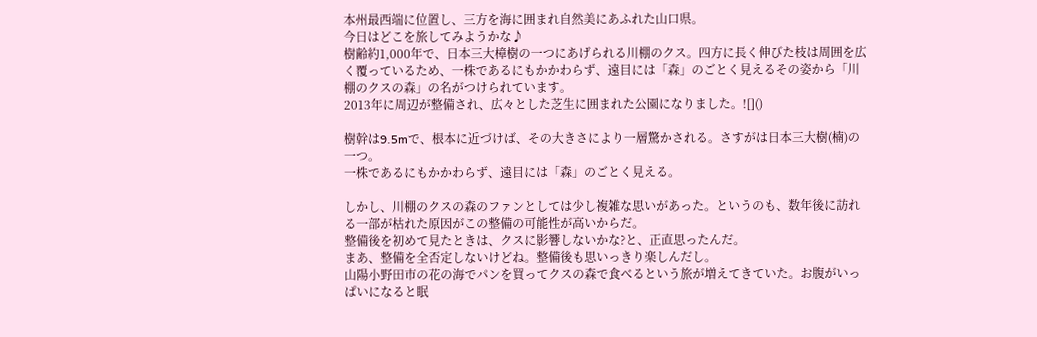本州最西端に位置し、三方を海に囲まれ自然美にあふれた山口県。
今日はどこを旅してみようかな♪
樹齢約1,000年で、日本三大樟樹の一つにあげられる川棚のクス。四方に長く伸びた枝は周囲を広く覆っているため、一株であるにもかかわらず、遠目には「森」のごとく見えるその姿から「川棚のクスの森」の名がつけられています。
2013年に周辺が整備され、広々とした芝生に囲まれた公園になりました。![]()

樹幹は9.5mで、根本に近づけば、その大きさにより一層驚かされる。さすがは日本三大樹(楠)の一つ。
一株であるにもかかわらず、遠目には「森」のごとく見える。

しかし、川棚のクスの森のファンとしては少し複雑な思いがあった。というのも、数年後に訪れる一部が枯れた原因がこの整備の可能性が高いからだ。
整備後を初めて見たときは、クスに影響しないかな?と、正直思ったんだ。
まあ、整備を全否定しないけどね。整備後も思いっきり楽しんだし。
山陽小野田市の花の海でパンを買ってクスの森で食べるという旅が増えてきていた。お腹がいっぱいになると眠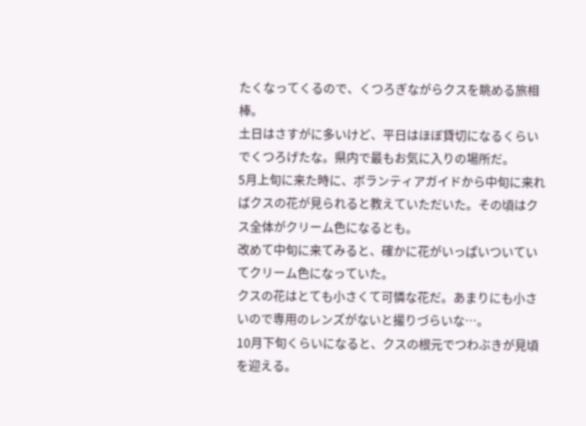たくなってくるので、くつろぎながらクスを眺める旅相棒。
土日はさすがに多いけど、平日はほぼ貸切になるくらいでくつろげたな。県内で最もお気に入りの場所だ。
5月上旬に来た時に、ボランティアガイドから中旬に来ればクスの花が見られると教えていただいた。その頃はクス全体がクリーム色になるとも。
改めて中旬に来てみると、確かに花がいっぱいついていてクリーム色になっていた。
クスの花はとても小さくて可憐な花だ。あまりにも小さいので専用のレンズがないと撮りづらいな…。
10月下旬くらいになると、クスの根元でつわぶきが見頃を迎える。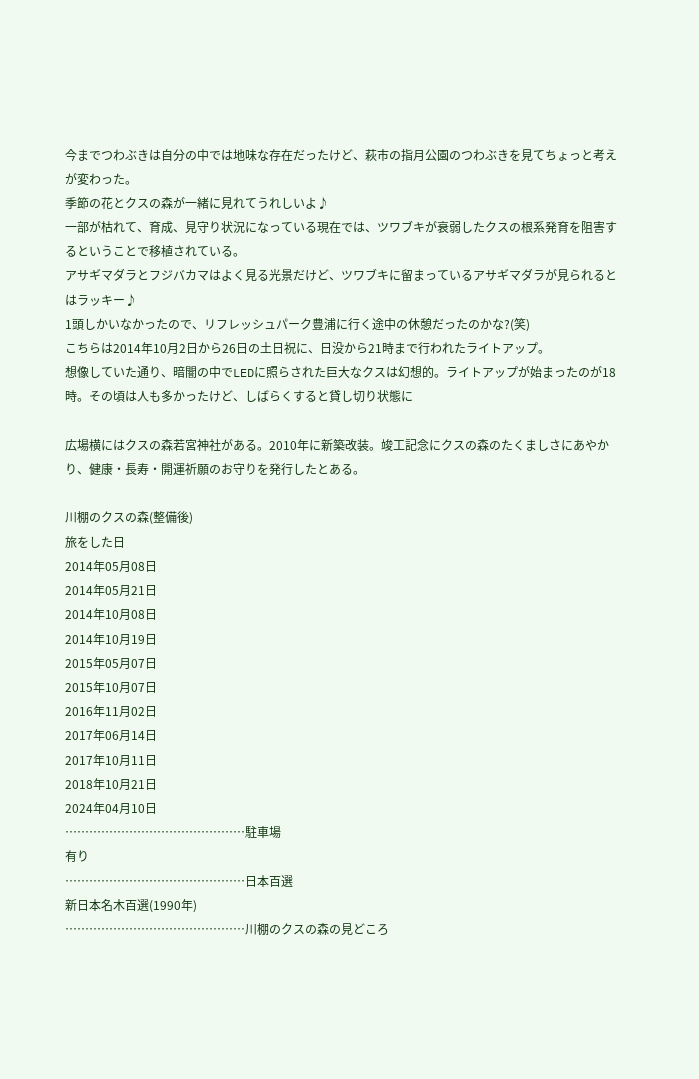今までつわぶきは自分の中では地味な存在だったけど、萩市の指月公園のつわぶきを見てちょっと考えが変わった。
季節の花とクスの森が一緒に見れてうれしいよ♪
一部が枯れて、育成、見守り状況になっている現在では、ツワブキが衰弱したクスの根系発育を阻害するということで移植されている。
アサギマダラとフジバカマはよく見る光景だけど、ツワブキに留まっているアサギマダラが見られるとはラッキー♪
1頭しかいなかったので、リフレッシュパーク豊浦に行く途中の休憩だったのかな?(笑)
こちらは2014年10月2日から26日の土日祝に、日没から21時まで行われたライトアップ。
想像していた通り、暗闇の中でLEDに照らされた巨大なクスは幻想的。ライトアップが始まったのが18時。その頃は人も多かったけど、しばらくすると貸し切り状態に

広場横にはクスの森若宮神社がある。2010年に新築改装。竣工記念にクスの森のたくましさにあやかり、健康・長寿・開運祈願のお守りを発行したとある。

川棚のクスの森(整備後)
旅をした日
2014年05月08日
2014年05月21日
2014年10月08日
2014年10月19日
2015年05月07日
2015年10月07日
2016年11月02日
2017年06月14日
2017年10月11日
2018年10月21日
2024年04月10日
………………………………………駐車場
有り
………………………………………日本百選
新日本名木百選(1990年)
………………………………………川棚のクスの森の見どころ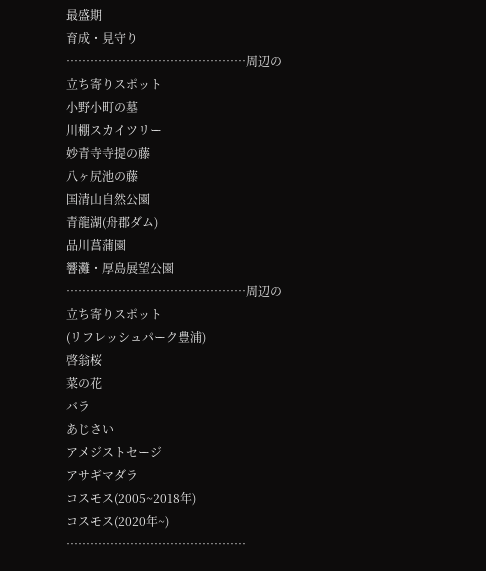最盛期
育成・見守り
………………………………………周辺の立ち寄りスポット
小野小町の墓
川棚スカイツリー
妙青寺寺提の藤
八ヶ尻池の藤
国清山自然公園
青龍湖(舟郡ダム)
品川菖蒲園
響灘・厚島展望公園
………………………………………周辺の立ち寄りスポット
(リフレッシュパーク豊浦)
啓翁桜
菜の花
バラ
あじさい
アメジストセージ
アサギマダラ
コスモス(2005~2018年)
コスモス(2020年~)
………………………………………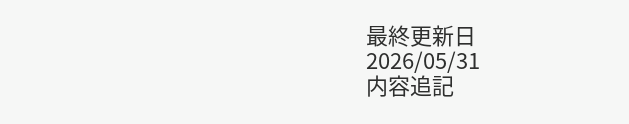最終更新日
2026/05/31
内容追記